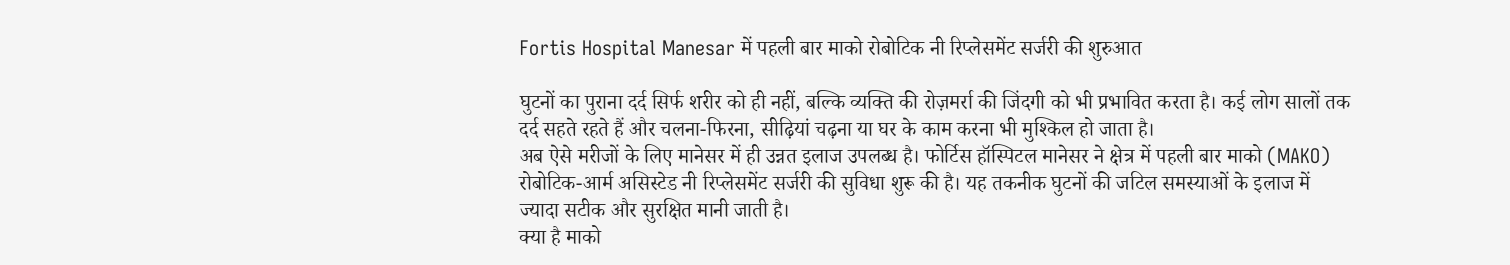Fortis Hospital Manesar में पहली बार माको रोबोटिक नी रिप्लेसमेंट सर्जरी की शुरुआत

घुटनों का पुराना दर्द सिर्फ शरीर को ही नहीं, बल्कि व्यक्ति की रोज़मर्रा की जिंदगी को भी प्रभावित करता है। कई लोग सालों तक दर्द सहते रहते हैं और चलना-फिरना, सीढ़ियां चढ़ना या घर के काम करना भी मुश्किल हो जाता है।
अब ऐसे मरीजों के लिए मानेसर में ही उन्नत इलाज उपलब्ध है। फोर्टिस हॉस्पिटल मानेसर ने क्षेत्र में पहली बार माको (MAKO) रोबोटिक-आर्म असिस्टेड नी रिप्लेसमेंट सर्जरी की सुविधा शुरू की है। यह तकनीक घुटनों की जटिल समस्याओं के इलाज में ज्यादा सटीक और सुरक्षित मानी जाती है।
क्या है माको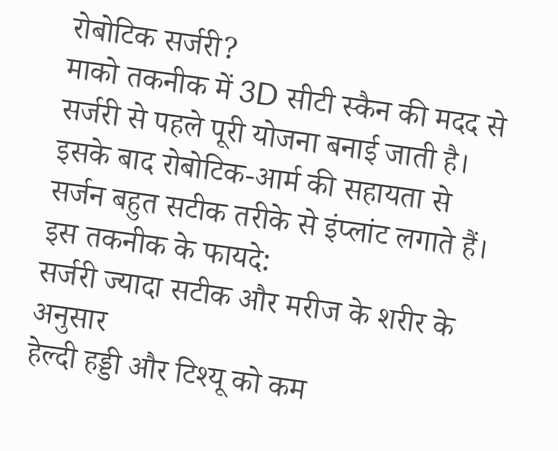रोबोटिक सर्जरी?
माको तकनीक में 3D सीटी स्कैन की मदद से सर्जरी से पहले पूरी योजना बनाई जाती है। इसके बाद रोबोटिक-आर्म की सहायता से सर्जन बहुत सटीक तरीके से इंप्लांट लगाते हैं।
इस तकनीक के फायदे:
सर्जरी ज्यादा सटीक और मरीज के शरीर के अनुसार
हेल्दी हड्डी और टिश्यू को कम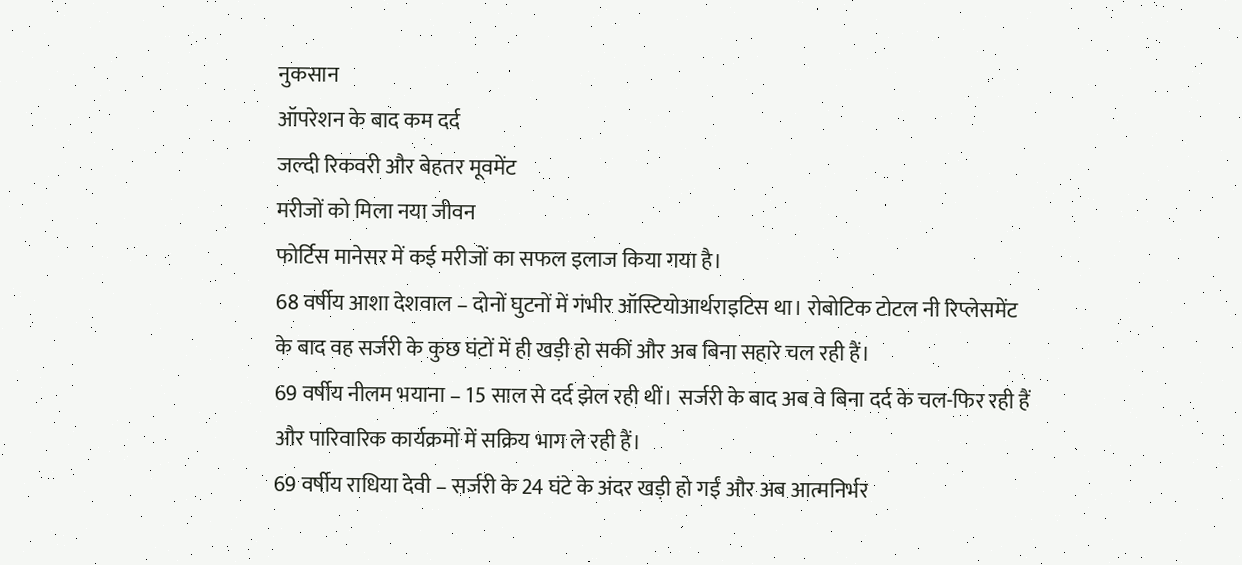नुकसान
ऑपरेशन के बाद कम दर्द
जल्दी रिकवरी और बेहतर मूवमेंट
मरीजों को मिला नया जीवन
फोर्टिस मानेसर में कई मरीजों का सफल इलाज किया गया है।
68 वर्षीय आशा देशवाल – दोनों घुटनों में गंभीर ऑस्टियोआर्थराइटिस था। रोबोटिक टोटल नी रिप्लेसमेंट के बाद वह सर्जरी के कुछ घंटों में ही खड़ी हो सकीं और अब बिना सहारे चल रही हैं।
69 वर्षीय नीलम भयाना – 15 साल से दर्द झेल रही थीं। सर्जरी के बाद अब वे बिना दर्द के चल-फिर रही हैं और पारिवारिक कार्यक्रमों में सक्रिय भाग ले रही हैं।
69 वर्षीय राधिया देवी – सर्जरी के 24 घंटे के अंदर खड़ी हो गईं और अब आत्मनिर्भर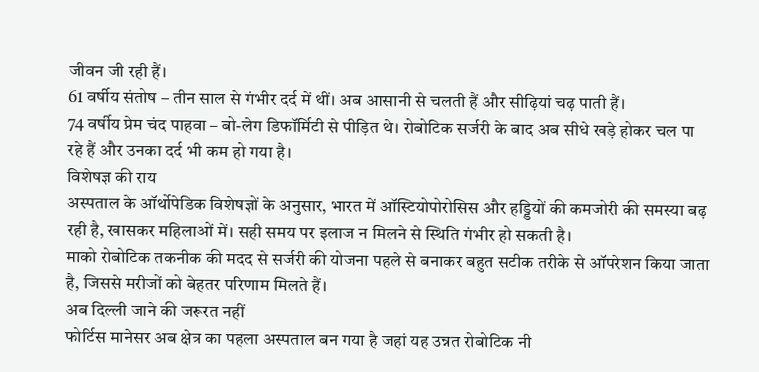जीवन जी रही हैं।
61 वर्षीय संतोष – तीन साल से गंभीर दर्द में थीं। अब आसानी से चलती हैं और सीढ़ियां चढ़ पाती हैं।
74 वर्षीय प्रेम चंद पाहवा – बो-लेग डिफॉर्मिटी से पीड़ित थे। रोबोटिक सर्जरी के बाद अब सीधे खड़े होकर चल पा रहे हैं और उनका दर्द भी कम हो गया है।
विशेषज्ञ की राय
अस्पताल के ऑर्थोपेडिक विशेषज्ञों के अनुसार, भारत में ऑस्टियोपोरोसिस और हड्डियों की कमजोरी की समस्या बढ़ रही है, खासकर महिलाओं में। सही समय पर इलाज न मिलने से स्थिति गंभीर हो सकती है।
माको रोबोटिक तकनीक की मदद से सर्जरी की योजना पहले से बनाकर बहुत सटीक तरीके से ऑपरेशन किया जाता है, जिससे मरीजों को बेहतर परिणाम मिलते हैं।
अब दिल्ली जाने की जरूरत नहीं
फोर्टिस मानेसर अब क्षेत्र का पहला अस्पताल बन गया है जहां यह उन्नत रोबोटिक नी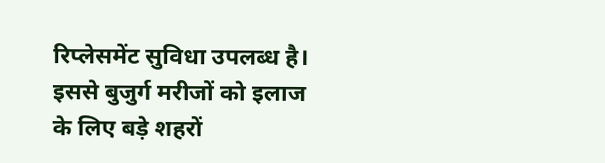रिप्लेसमेंट सुविधा उपलब्ध है। इससे बुजुर्ग मरीजों को इलाज के लिए बड़े शहरों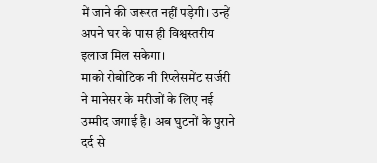में जाने की जरूरत नहीं पड़ेगी। उन्हें अपने घर के पास ही विश्वस्तरीय इलाज मिल सकेगा।
माको रोबोटिक नी रिप्लेसमेंट सर्जरी ने मानेसर के मरीजों के लिए नई उम्मीद जगाई है। अब घुटनों के पुराने दर्द से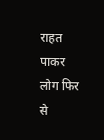राहत पाकर लोग फिर से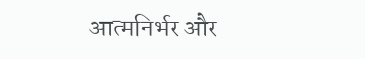आत्मनिर्भर और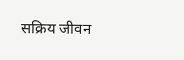सक्रिय जीवन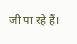जी पा रहे हैं।